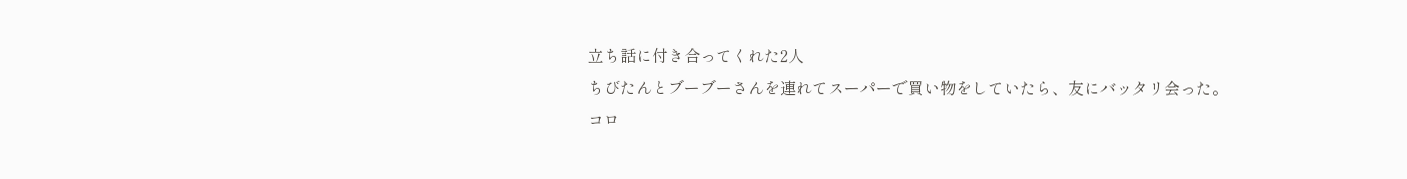立ち話に付き合ってくれた2人
ちびたんとブーブーさんを連れてスーパーで買い物をしていたら、友にバッタリ会った。
コロ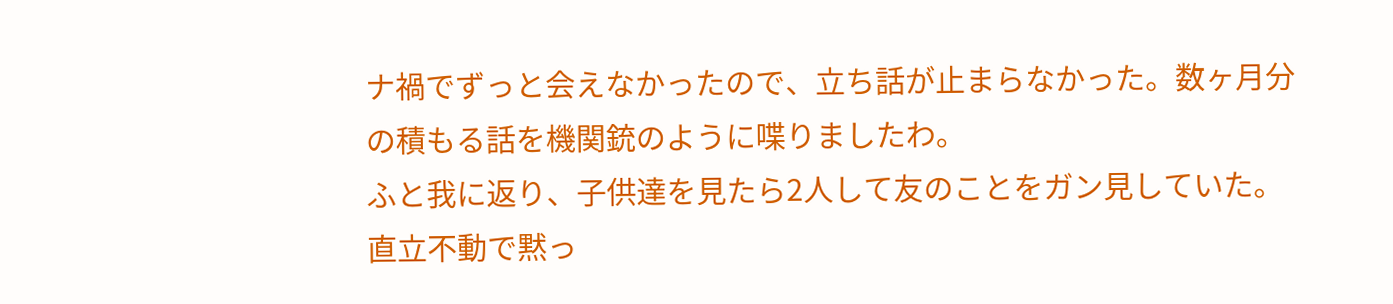ナ禍でずっと会えなかったので、立ち話が止まらなかった。数ヶ月分の積もる話を機関銃のように喋りましたわ。
ふと我に返り、子供達を見たら2人して友のことをガン見していた。直立不動で黙っ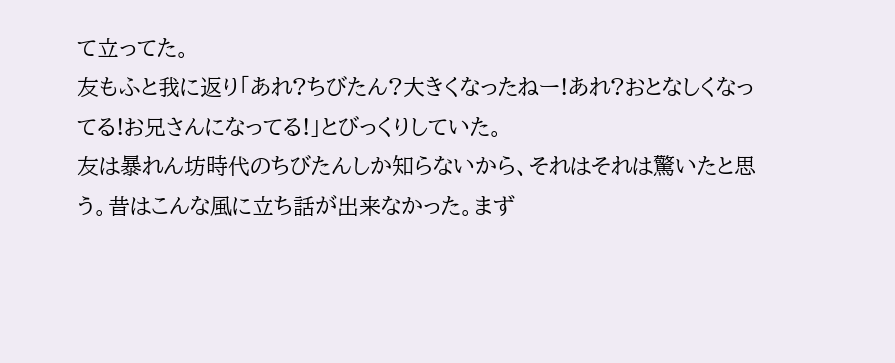て立ってた。
友もふと我に返り「あれ?ちびたん?大きくなったねー!あれ?おとなしくなってる!お兄さんになってる!」とびっくりしていた。
友は暴れん坊時代のちびたんしか知らないから、それはそれは驚いたと思う。昔はこんな風に立ち話が出来なかった。まず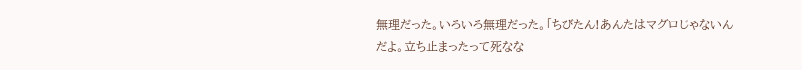無理だった。いろいろ無理だった。「ちびたん!あんたはマグロじゃないんだよ。立ち止まったって死なな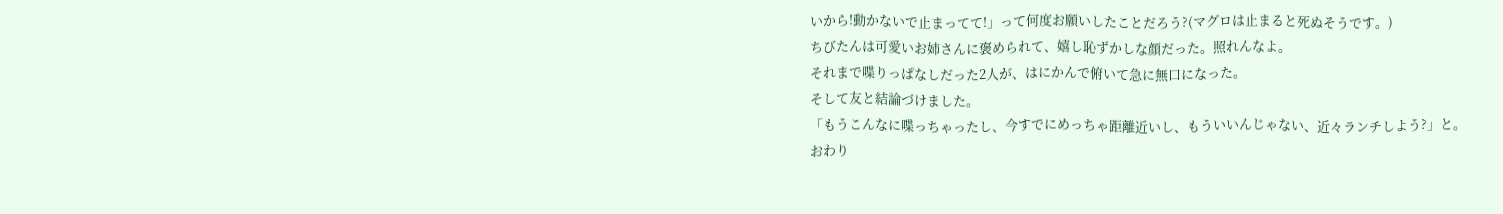いから!動かないで止まってて!」って何度お願いしたことだろう?(マグロは止まると死ぬそうです。)
ちびたんは可愛いお姉さんに褒められて、嬉し恥ずかしな顔だった。照れんなよ。
それまで喋りっぱなしだった2人が、はにかんで俯いて急に無口になった。
そして友と結論づけました。
「もうこんなに喋っちゃったし、今すでにめっちゃ距離近いし、もういいんじゃない、近々ランチしよう?」と。
おわり